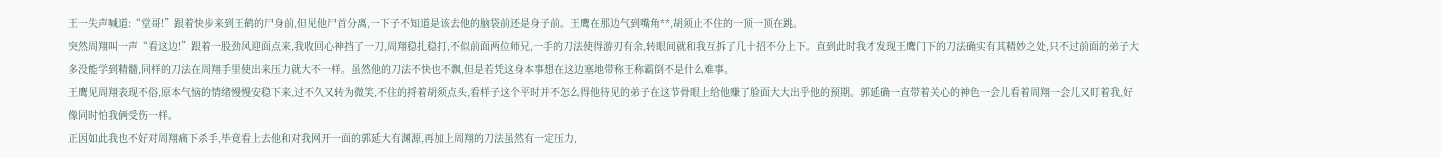王一失声喊道:“堂哥!”跟着快步来到王鹤的尸身前,但见他尸首分离,一下子不知道是该去他的脑袋前还是身子前。王鹰在那边气到嘴角**,胡须止不住的一顶一顶在跳。
突然周翔叫一声“看这边!”跟着一股劲风迎面点来,我收回心神挡了一刀,周翔稳扎稳打,不似前面两位师兄,一手的刀法使得游刃有余,转眼间就和我互拆了几十招不分上下。直到此时我才发现王鹰门下的刀法确实有其精妙之处,只不过前面的弟子大多没能学到精髓,同样的刀法在周翔手里使出来压力就大不一样。虽然他的刀法不快也不飘,但是若凭这身本事想在这边塞地带称王称霸倒不是什么难事。
王鹰见周翔表现不俗,原本气恼的情绪慢慢安稳下来,过不久又转为微笑,不住的捋着胡须点头,看样子这个平时并不怎么得他待见的弟子在这节骨眼上给他赚了脸面大大出乎他的预期。郭延确一直带着关心的神色一会儿看着周翔一会儿又盯着我,好像同时怕我俩受伤一样。
正因如此我也不好对周翔痛下杀手,毕竟看上去他和对我网开一面的郭延大有渊源,再加上周翔的刀法虽然有一定压力,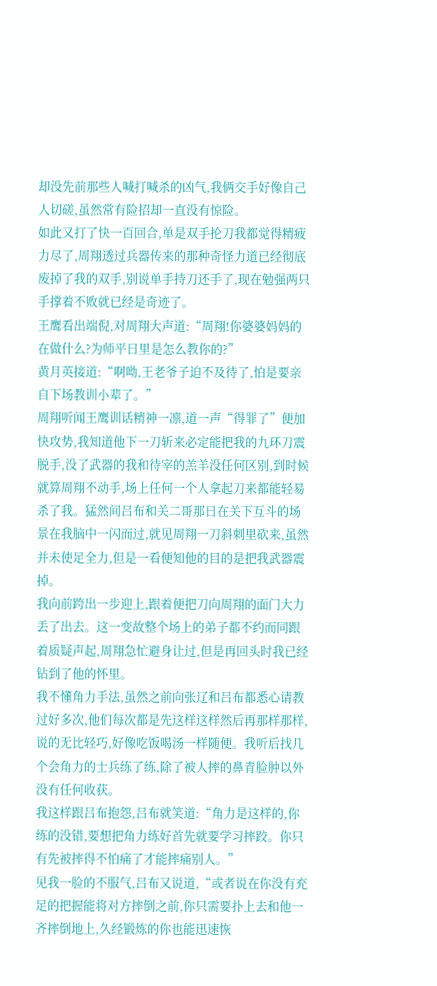却没先前那些人喊打喊杀的凶气,我俩交手好像自己人切磋,虽然常有险招却一直没有惊险。
如此又打了快一百回合,单是双手抡刀我都觉得精疲力尽了,周翔透过兵器传来的那种奇怪力道已经彻底废掉了我的双手,别说单手持刀还手了,现在勉强两只手撑着不败就已经是奇迹了。
王鹰看出端倪,对周翔大声道:“周翔!你婆婆妈妈的在做什么?为师平日里是怎么教你的?”
黄月英接道:“啊呦,王老爷子迫不及待了,怕是要亲自下场教训小辈了。”
周翔听闻王鹰训话精神一凛,道一声“得罪了”便加快攻势,我知道他下一刀斩来必定能把我的九环刀震脱手,没了武器的我和待宰的羔羊没任何区别,到时候就算周翔不动手,场上任何一个人拿起刀来都能轻易杀了我。猛然间吕布和关二哥那日在关下互斗的场景在我脑中一闪而过,就见周翔一刀斜刺里砍来,虽然并未使足全力,但是一看便知他的目的是把我武器震掉。
我向前跨出一步迎上,跟着便把刀向周翔的面门大力丢了出去。这一变故整个场上的弟子都不约而同跟着质疑声起,周翔急忙避身让过,但是再回头时我已经钻到了他的怀里。
我不懂角力手法,虽然之前向张辽和吕布都悉心请教过好多次,他们每次都是先这样这样然后再那样那样,说的无比轻巧,好像吃饭喝汤一样随便。我听后找几个会角力的士兵练了练,除了被人摔的鼻青脸肿以外没有任何收获。
我这样跟吕布抱怨,吕布就笑道:“角力是这样的,你练的没错,要想把角力练好首先就要学习摔跤。你只有先被摔得不怕痛了才能摔痛别人。”
见我一脸的不服气,吕布又说道,“或者说在你没有充足的把握能将对方摔倒之前,你只需要扑上去和他一齐摔倒地上,久经锻炼的你也能迅速恢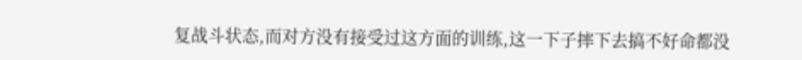复战斗状态,而对方没有接受过这方面的训练,这一下子摔下去搞不好命都没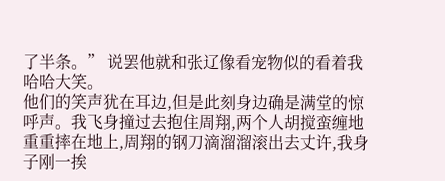了半条。” 说罢他就和张辽像看宠物似的看着我哈哈大笑。
他们的笑声犹在耳边,但是此刻身边确是满堂的惊呼声。我飞身撞过去抱住周翔,两个人胡搅蛮缠地重重摔在地上,周翔的钢刀滴溜溜滚出去丈许,我身子刚一挨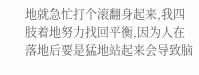地就急忙打个滚翻身起来,我四肢着地努力找回平衡,因为人在落地后要是猛地站起来会导致脑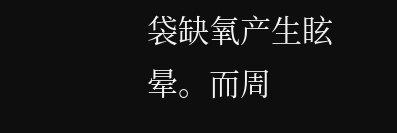袋缺氧产生眩晕。而周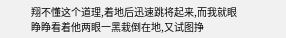翔不懂这个道理,着地后迅速跳将起来,而我就眼睁睁看着他两眼一黑栽倒在地,又试图挣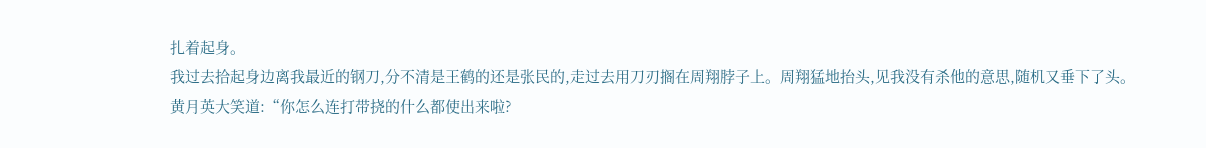扎着起身。
我过去拾起身边离我最近的钢刀,分不清是王鹤的还是张民的,走过去用刀刃搁在周翔脖子上。周翔猛地抬头,见我没有杀他的意思,随机又垂下了头。
黄月英大笑道:“你怎么连打带挠的什么都使出来啦?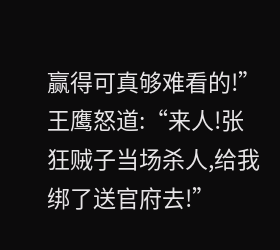赢得可真够难看的!”
王鹰怒道:“来人!张狂贼子当场杀人,给我绑了送官府去!”